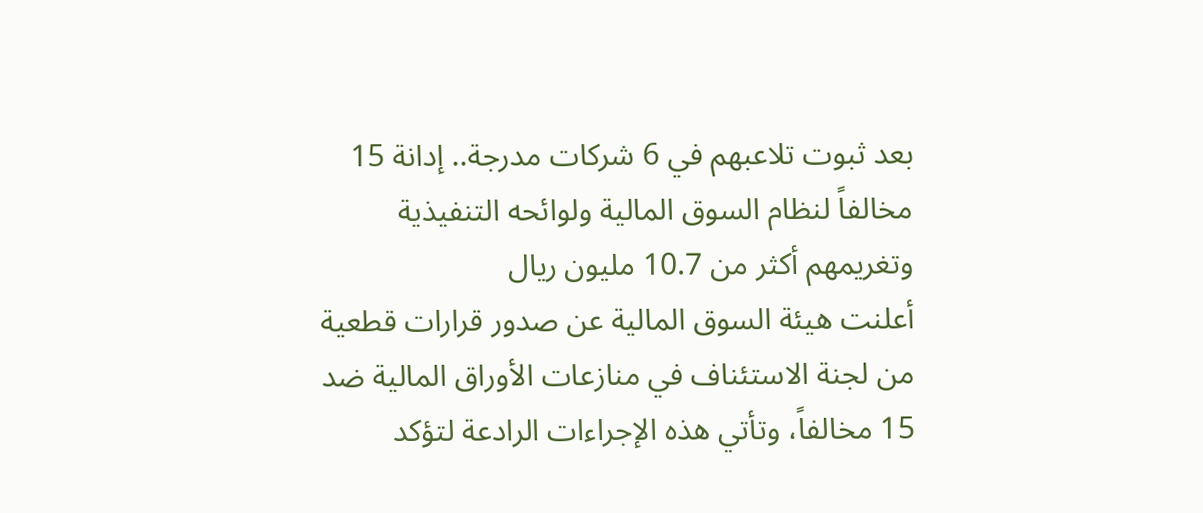بعد ثبوت تلاعبهم في 6 شركات مدرجة.. إدانة 15 مخالفاً لنظام السوق المالية ولوائحه التنفيذية وتغريمهم أكثر من 10.7 مليون ريال
أعلنت هيئة السوق المالية عن صدور قرارات قطعية من لجنة الاستئناف في منازعات الأوراق المالية ضد 15 مخالفاً، وتأتي هذه الإجراءات الرادعة لتؤكد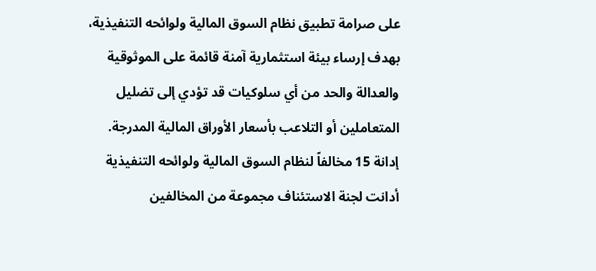على صرامة تطبيق نظام السوق المالية ولوائحه التنفيذية، بهدف إرساء بيئة استثمارية آمنة قائمة على الموثوقية والعدالة والحد من أي سلوكيات قد تؤدي إلى تضليل المتعاملين أو التلاعب بأسعار الأوراق المالية المدرجة.
إدانة 15 مخالفاً لنظام السوق المالية ولوائحه التنفيذية
أدانت لجنة الاستئناف مجموعة من المخالفين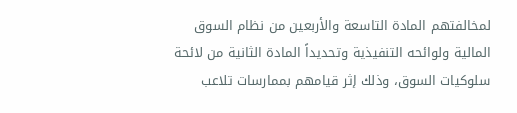لمخالفتهم المادة التاسعة والأربعين من نظام السوق المالية ولوائحه التنفيذية وتحديداً المادة الثانية من لائحة سلوكيات السوق، وذلك إثر قيامهم بممارسات تلاعب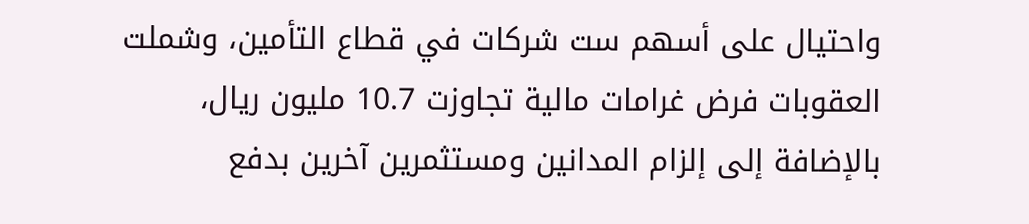واحتيال على أسهم ست شركات في قطاع التأمين، وشملت العقوبات فرض غرامات مالية تجاوزت 10.7 مليون ريال، بالإضافة إلى إلزام المدانين ومستثمرين آخرين بدفع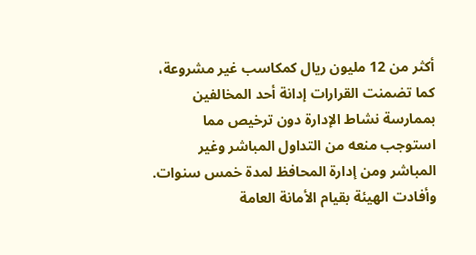أكثر من 12 مليون ريال كمكاسب غير مشروعة، كما تضمنت القرارات إدانة أحد المخالفين بممارسة نشاط الإدارة دون ترخيص مما استوجب منعه من التداول المباشر وغير المباشر ومن إدارة المحافظ لمدة خمس سنوات.
وأفادت الهيئة بقيام الأمانة العامة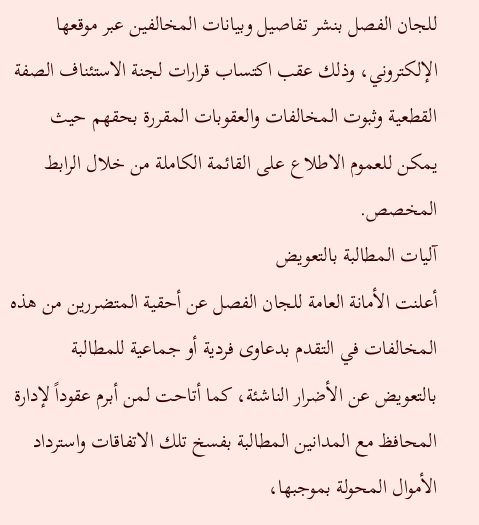للجان الفصل بنشر تفاصيل وبيانات المخالفين عبر موقعها الإلكتروني، وذلك عقب اكتساب قرارات لجنة الاستئناف الصفة القطعية وثبوت المخالفات والعقوبات المقررة بحقهم حيث يمكن للعموم الاطلاع على القائمة الكاملة من خلال الرابط المخصص.
آليات المطالبة بالتعويض
أعلنت الأمانة العامة للجان الفصل عن أحقية المتضررين من هذه المخالفات في التقدم بدعاوى فردية أو جماعية للمطالبة بالتعويض عن الأضرار الناشئة، كما أتاحت لمن أبرم عقوداً لإدارة المحافظ مع المدانين المطالبة بفسخ تلك الاتفاقات واسترداد الأموال المحولة بموجبها،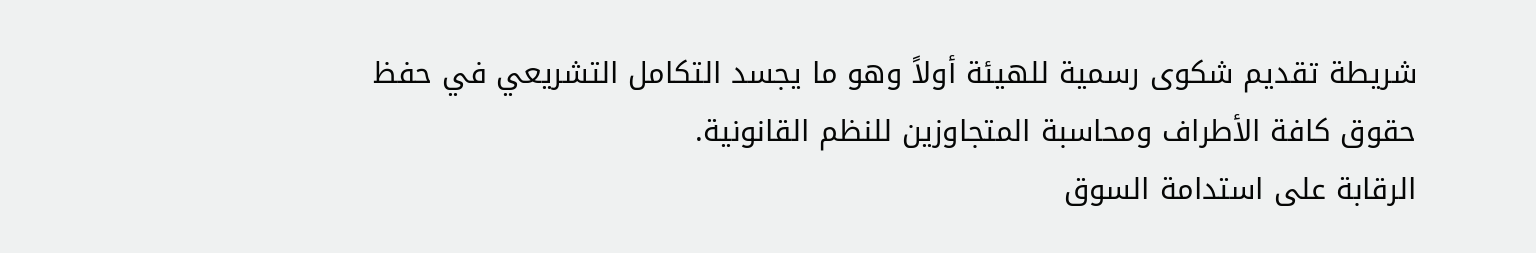شريطة تقديم شكوى رسمية للهيئة أولاً وهو ما يجسد التكامل التشريعي في حفظ حقوق كافة الأطراف ومحاسبة المتجاوزين للنظم القانونية.
الرقابة على استدامة السوق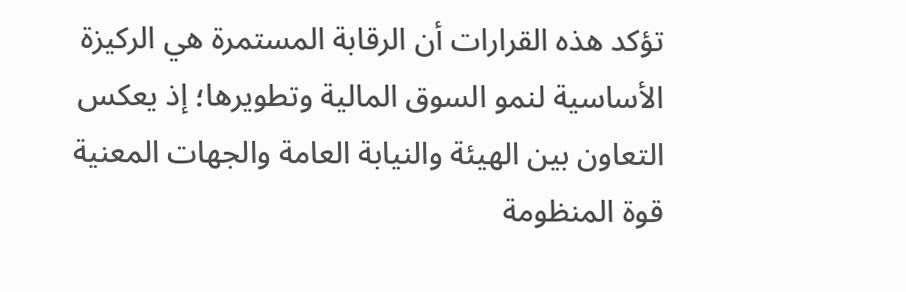تؤكد هذه القرارات أن الرقابة المستمرة هي الركيزة الأساسية لنمو السوق المالية وتطويرها؛ إذ يعكس التعاون بين الهيئة والنيابة العامة والجهات المعنية قوة المنظومة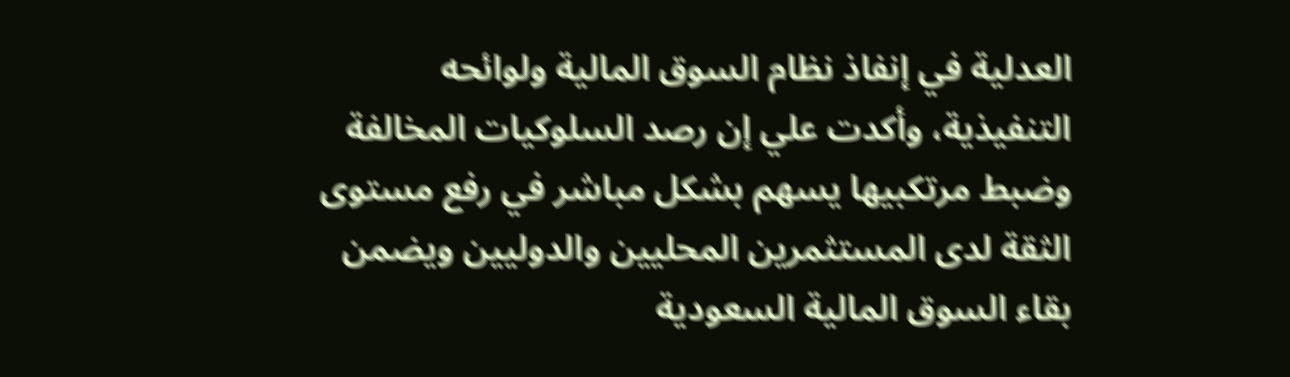العدلية في إنفاذ نظام السوق المالية ولوائحه التنفيذية، وأكدت علي إن رصد السلوكيات المخالفة وضبط مرتكبيها يسهم بشكل مباشر في رفع مستوى الثقة لدى المستثمرين المحليين والدوليين ويضمن بقاء السوق المالية السعودية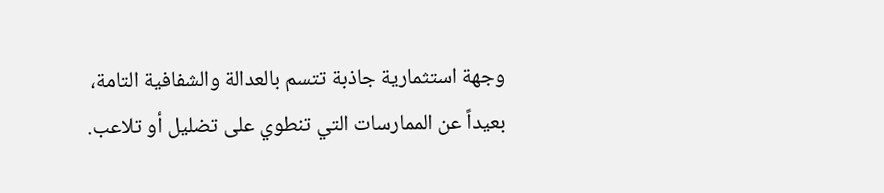وجهة استثمارية جاذبة تتسم بالعدالة والشفافية التامة، بعيداً عن الممارسات التي تنطوي على تضليل أو تلاعب.